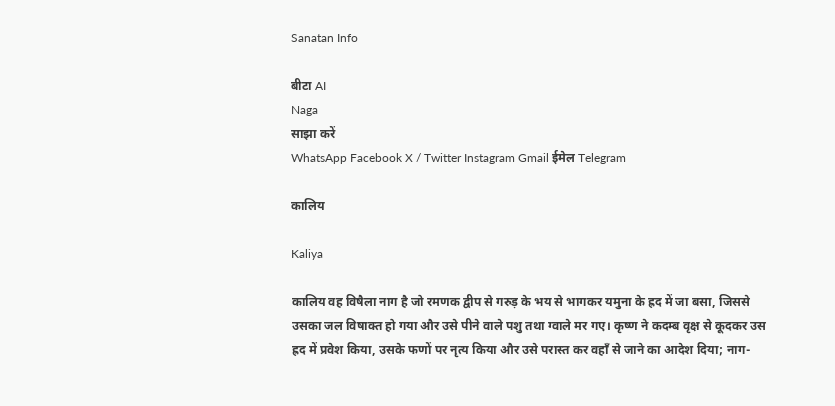Sanatan Info

बीटा AI
Naga
साझा करें
WhatsApp Facebook X / Twitter Instagram Gmail ईमेल Telegram

कालिय

Kaliya

कालिय वह विषैला नाग है जो रमणक द्वीप से गरुड़ के भय से भागकर यमुना के ह्रद में जा बसा, जिससे उसका जल विषाक्त हो गया और उसे पीने वाले पशु तथा ग्वाले मर गए। कृष्ण ने कदम्ब वृक्ष से कूदकर उस ह्रद में प्रवेश किया, उसके फणों पर नृत्य किया और उसे परास्त कर वहाँ से जाने का आदेश दिया; नाग-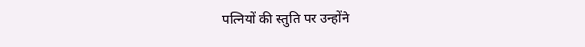पत्नियों की स्तुति पर उन्होंने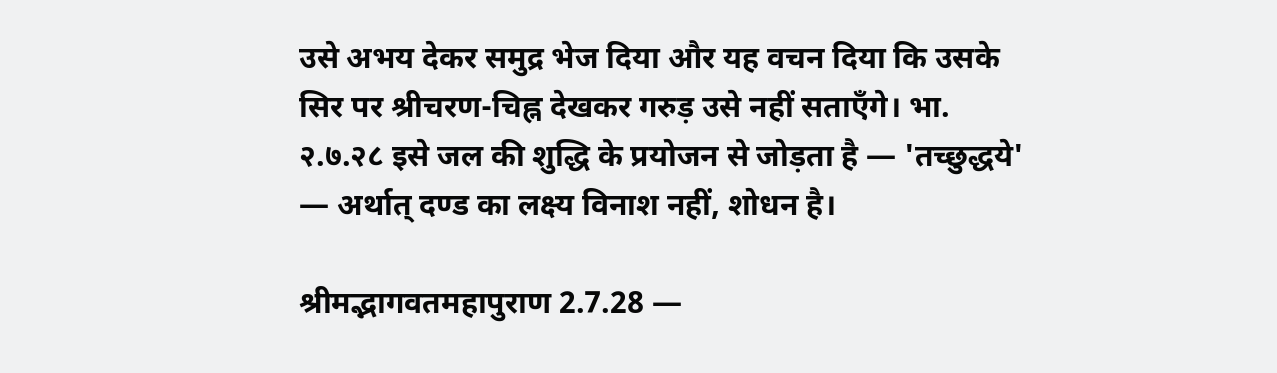उसे अभय देकर समुद्र भेज दिया और यह वचन दिया कि उसके सिर पर श्रीचरण-चिह्न देखकर गरुड़ उसे नहीं सताएँगे। भा. २.७.२८ इसे जल की शुद्धि के प्रयोजन से जोड़ता है — 'तच्छुद्धये' — अर्थात् दण्ड का लक्ष्य विनाश नहीं, शोधन है।

श्रीमद्भागवतमहापुराण 2.7.28 —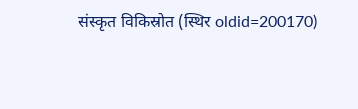संस्कृत विकिस्रोत (स्थिर oldid=200170)